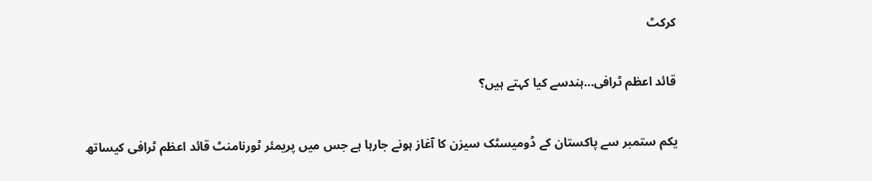کرکٹ

قائد اعظم ٹرافی…ہندسے کیا کہتے ہیں؟

یکم ستمبر سے پاکستان کے ڈومیسٹک سیزن کا آغاز ہونے جارہا ہے جس میں پریمئر ٹورنامنٹ قائد اعظم ٹرافی کیساتھ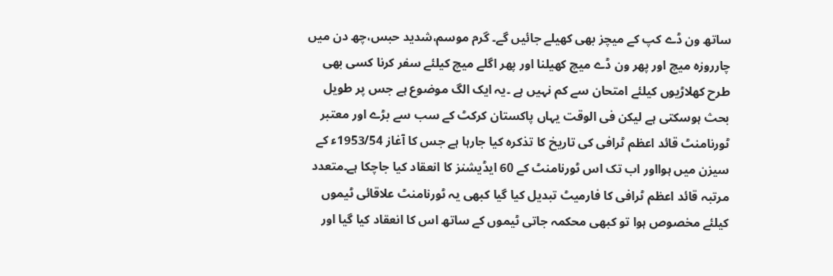ساتھ ون ڈے کپ کے میچز بھی کھیلے جائیں گے۔ گرم موسم،شدید حبس،چھ دن میں چارروزہ میچ اور پھر ون ڈے میچ کھیلنا اور پھر اگلے میچ کیلئے سفر کرنا کسی بھی طرح کھلاڑیوں کیلئے امتحان سے کم نہیں ہے ۔یہ ایک الگ موضوع ہے جس پر طویل بحث ہوسکتی ہے لیکن فی الوقت یہاں پاکستان کرکٹ کے سب سے بڑے اور معتبر ٹورنامنٹ قائد اعظم ٹرافی کی تاریخ کا تذکرہ کیا جارہا ہے جس کا آغاز 1953/54ء کے سیزن میں ہوااور اب تک اس ٹورنامنٹ کے 60 ایڈیشنز کا انعقاد کیا جاچکا ہے۔متعدد مرتبہ قائد اعظم ٹرافی کا فارمیٹ تبدیل کیا گیا کبھی یہ ٹورنامنٹ علاقائی ٹیموں کیلئے مخصوص ہوا تو کبھی محکمہ جاتی ٹیموں کے ساتھ اس کا انعقاد کیا گیا اور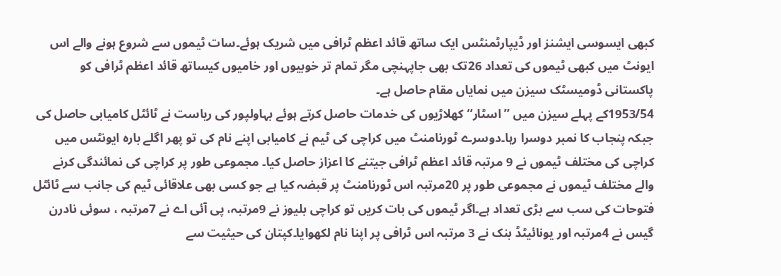کبھی ایسوسی ایشنز اور ڈیپارٹمنٹس ایک ساتھ قائد اعظم ٹرافی میں شریک ہوئے۔سات ٹیموں سے شروع ہونے والے اس ایونٹ میں کبھی ٹیموں کی تعداد 26تک بھی جاپہنچی مگر تمام تر خوبیوں اور خامیوں کیساتھ قائد اعظم ٹرافی کو پاکستانی ڈومیسٹک سیزن میں نمایاں مقام حاصل ہے۔
1953/54کے پہلے سیزن میں ’’اسٹار‘‘ کھلاڑیوں کی خدمات حاصل کرتے ہوئے بہاولپور کی ریاست نے ٹائٹل کامیابی حاصل کی جبکہ پنجاب کا نمبر دوسرا رہا۔دوسرے ٹورنامنٹ میں کراچی کی ٹیم نے کامیابی اپنے نام کی تو پھر اگلے بارہ ایونٹس میں کراچی کی مختلف ٹیموں نے 9 مرتبہ قائد اعظم ٹرافی جیتنے کا اعزاز حاصل کیا۔ مجموعی طور پر کراچی کی نمائندگی کرنے والے مختلف ٹیموں نے مجموعی طور پر 20مرتبہ اس ٹورنامنٹ پر قبضہ کیا ہے جو کسی بھی علاقائی ٹیم کی جانب سے ٹائٹل فتوحات کی سب سے بڑی تعداد ہے۔اگر ٹیموں کی بات کریں تو کراچی بلیوز نے 9مرتبہ، پی آئی اے نے 7مرتبہ ، سوئی نادرن گیس نے 4مرتبہ اور یونائیٹڈ بنک نے 3 مرتبہ اس ٹرافی پر اپنا نام لکھوایا۔کپتان کی حیثیت سے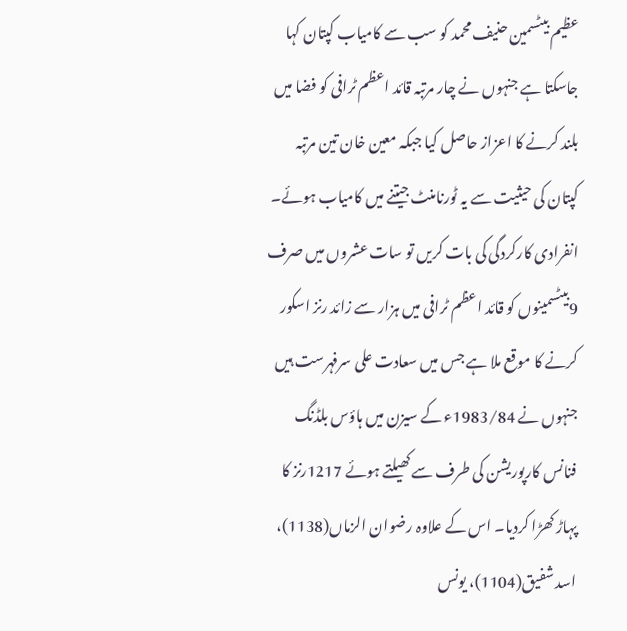عظیم بیٹسمین حنیف محمد کو سب سے کامیاب کپتان کہا جاسکتا ہے جنہوں نے چار مرتبہ قائد اعظم ٹرافی کو فضا میں بلند کرنے کا اعزاز حاصل کیا جبکہ معین خان تین مرتبہ کپتان کی حیثیت سے یہ ٹورنامنٹ جیتنے میں کامیاب ہوئے۔
انفرادی کارکردگی کی بات کریں تو سات عشروں میں صرف 9بیٹسمینوں کو قائد اعظم ٹرافی میں ہزار سے زائد رنز اسکور کرنے کا موقع ملا ہے جس میں سعادت علی سرفہرست ہیں جنہوں نے 1983/84ء کے سیزن میں ہاؤس بلڈنگ فنانس کارپوریشن کی طرف سے کھیلتے ہوئے 1217رنز کا پہاڑ کھڑا کردیا۔ اس کے علاوہ رضوان الزماں(1138)، اسد شفیق(1104)، یونس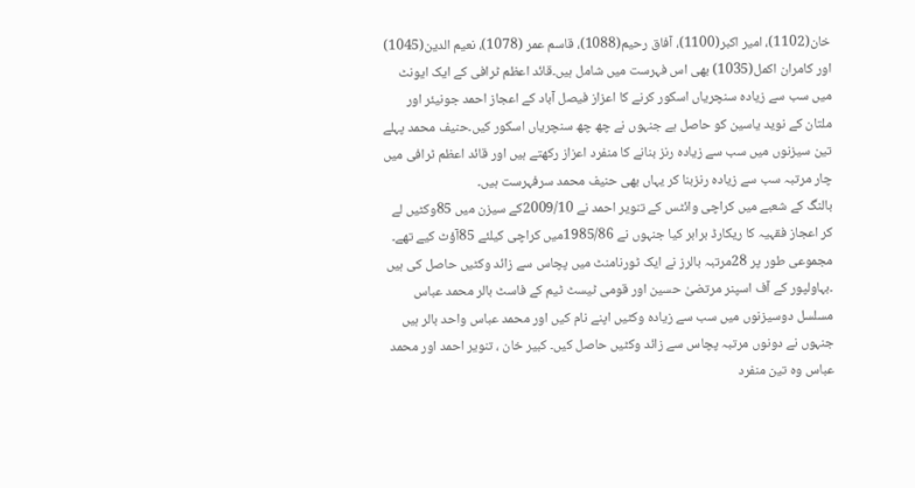خان(1102)، امیر اکبر(1100)، آفاق رحیم(1088)، قاسم عمر (1078)، نعیم الدین(1045) اور کامران اکمل(1035) بھی اس فہرست میں شامل ہیں۔قائد اعظم ٹرافی کے ایک ایونٹ میں سب سے زیادہ سنچریاں اسکور کرنے کا اعزاز فیصل آباد کے اعجاز احمد جونیئر اور ملتان کے نوید یاسین کو حاصل ہے جنہوں نے چھ چھ سنچریاں اسکور کیں۔حنیف محمد پہلے تین سیزنوں میں سب سے زیادہ رنز بنانے کا منفرد اعزاز رکھتے ہیں اور قائد اعظم ٹرافی میں چار مرتبہ سب سے زیادہ رنزبنا کر یہاں بھی حنیف محمد سرفہرست ہیں۔
بالنگ کے شعبے میں کراچی وائٹس کے تنویر احمد نے 2009/10کے سیزن میں 85وکٹیں لے کر اعجاز فقہیہ کا ریکارڈ برابر کیا جنہوں نے 1985/86میں کراچی کیلئے 85آؤٹ کیے تھے۔ مجموعی طور پر 28مرتبہ بالرز نے ایک ٹورنامنٹ میں پچاس سے زائد وکٹیں حاصل کی ہیں ۔بہاولپور کے آف اسپنر مرتضیٰ حسین اور قومی ٹیسٹ ٹیم کے فاسٹ بالر محمد عباس مسلسل دوسیزنوں میں سب سے زیادہ وکٹیں اپنے نام کیں اور محمد عباس واحد بالر ہیں جنہوں نے دونوں مرتبہ پچاس سے زائد وکٹیں حاصل کیں۔ کبیر خان ، تنویر احمد اور محمد عباس وہ تین منفرد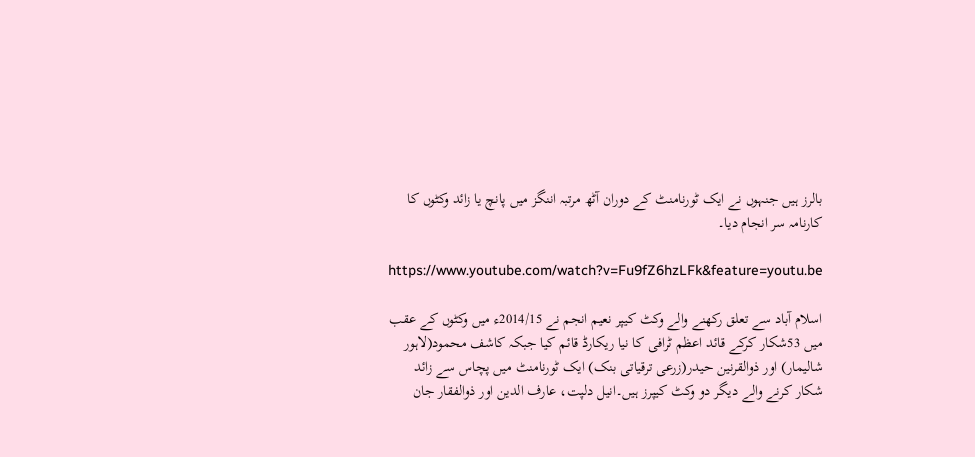بالرز ہیں جنہوں نے ایک ٹورنامنٹ کے دوران آٹھ مرتبہ اننگز میں پانچ یا زائد وکٹوں کا کارنامہ سر انجام دیا۔

https://www.youtube.com/watch?v=Fu9fZ6hzLFk&feature=youtu.be

اسلام آباد سے تعلق رکھنے والے وکٹ کیپر نعیم انجم نے 2014/15ء میں وکٹوں کے عقب میں 53شکار کرکے قائد اعظم ٹرافی کا نیا ریکارڈ قائم کیا جبکہ کاشف محمود(لاہور شالیمار) اور ذوالقرنین حیدر(زرعی ترقیاتی بنک) ایک ٹورنامنٹ میں پچاس سے زائد شکار کرنے والے دیگر دو وکٹ کیپرز ہیں۔انیل دلپت، عارف الدین اور ذوالفقار جان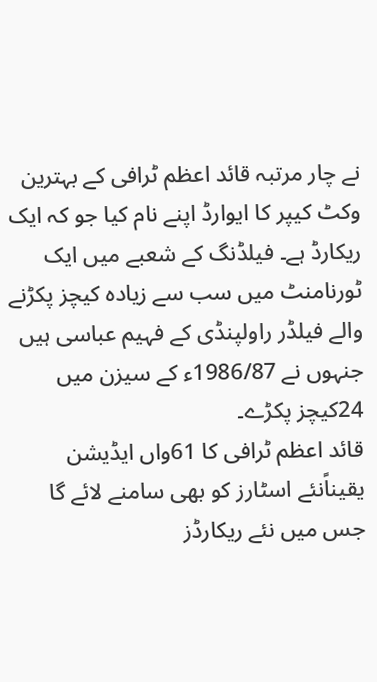نے چار مرتبہ قائد اعظم ٹرافی کے بہترین وکٹ کیپر کا ایوارڈ اپنے نام کیا جو کہ ایک ریکارڈ ہے۔ فیلڈنگ کے شعبے میں ایک ٹورنامنٹ میں سب سے زیادہ کیچز پکڑنے والے فیلڈر راولپنڈی کے فہیم عباسی ہیں جنہوں نے 1986/87ء کے سیزن میں 24کیچز پکڑے۔
قائد اعظم ٹرافی کا 61واں ایڈیشن یقیناًنئے اسٹارز کو بھی سامنے لائے گا جس میں نئے ریکارڈز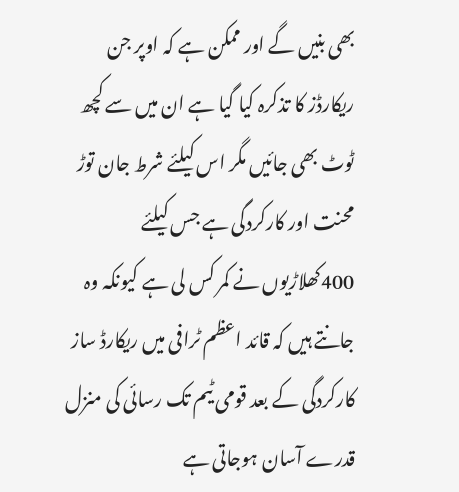بھی بنیں گے اور ممکن ہے کہ اوپر جن ریکارڈز کا تذکرہ کیا گیا ہے ان میں سے کچھ ٹوٹ بھی جائیں مگر اس کیلئے شرط جان توڑ محنت اور کارکردگی ہے جس کیلئے 400کھلاڑیوں نے کمر کس لی ہے کیونکہ وہ جانتے ہیں کہ قائد اعظم ٹرافی میں ریکارڈ ساز کارکردگی کے بعد قومی ٹیم تک رسائی کی منزل قدرے آسان ہوجاتی ہے